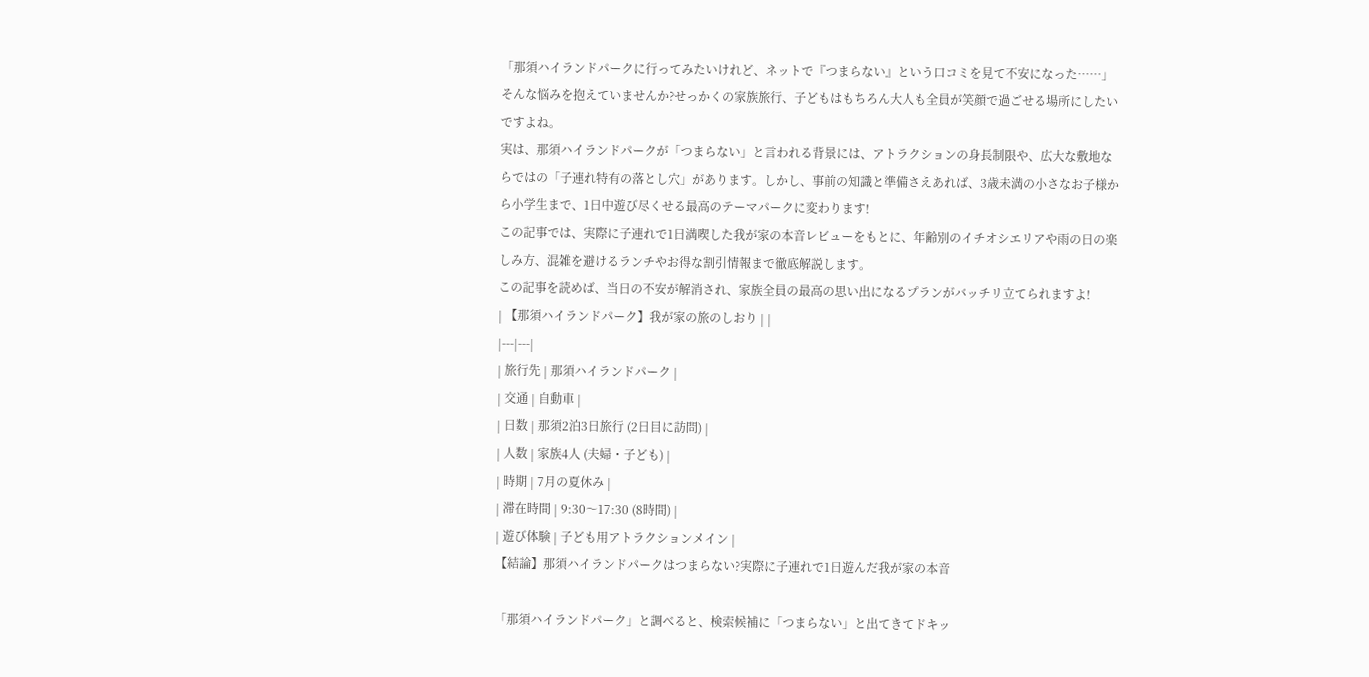「那須ハイランドパークに行ってみたいけれど、ネットで『つまらない』という口コミを見て不安になった……」そんな悩みを抱えていませんか?せっかくの家族旅行、子どもはもちろん大人も全員が笑顔で過ごせる場所にしたいですよね。
実は、那須ハイランドパークが「つまらない」と言われる背景には、アトラクションの身長制限や、広大な敷地ならではの「子連れ特有の落とし穴」があります。しかし、事前の知識と準備さえあれば、3歳未満の小さなお子様から小学生まで、1日中遊び尽くせる最高のテーマパークに変わります!
この記事では、実際に子連れで1日満喫した我が家の本音レビューをもとに、年齢別のイチオシエリアや雨の日の楽しみ方、混雑を避けるランチやお得な割引情報まで徹底解説します。
この記事を読めば、当日の不安が解消され、家族全員の最高の思い出になるプランがバッチリ立てられますよ!
| 【那須ハイランドパーク】我が家の旅のしおり | |
|---|---|
| 旅行先 | 那須ハイランドパーク |
| 交通 | 自動車 |
| 日数 | 那須2泊3日旅行 (2日目に訪問) |
| 人数 | 家族4人 (夫婦・子ども) |
| 時期 | 7月の夏休み |
| 滞在時間 | 9:30〜17:30 (8時間) |
| 遊び体験 | 子ども用アトラクションメイン |
【結論】那須ハイランドパークはつまらない?実際に子連れで1日遊んだ我が家の本音

「那須ハイランドパーク」と調べると、検索候補に「つまらない」と出てきてドキッ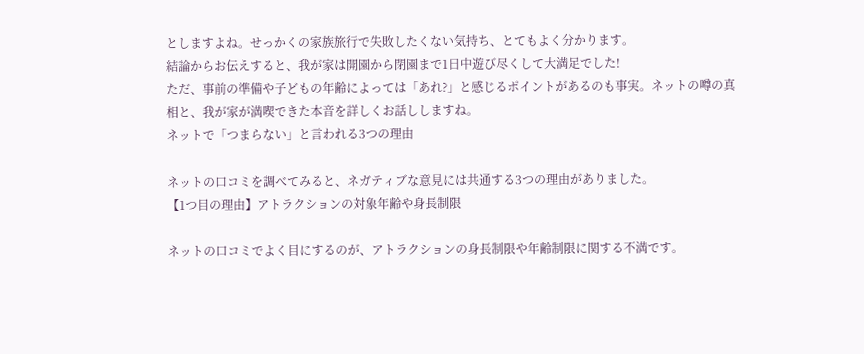としますよね。せっかくの家族旅行で失敗したくない気持ち、とてもよく分かります。
結論からお伝えすると、我が家は開園から閉園まで1日中遊び尽くして大満足でした!
ただ、事前の準備や子どもの年齢によっては「あれ?」と感じるポイントがあるのも事実。ネットの噂の真相と、我が家が満喫できた本音を詳しくお話ししますね。
ネットで「つまらない」と言われる3つの理由

ネットの口コミを調べてみると、ネガティブな意見には共通する3つの理由がありました。
【1つ目の理由】アトラクションの対象年齢や身長制限

ネットの口コミでよく目にするのが、アトラクションの身長制限や年齢制限に関する不満です。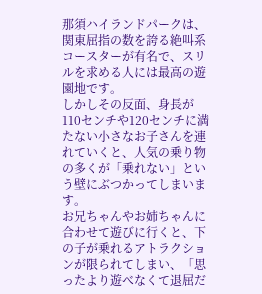那須ハイランドパークは、関東屈指の数を誇る絶叫系コースターが有名で、スリルを求める人には最高の遊園地です。
しかしその反面、身長が110センチや120センチに満たない小さなお子さんを連れていくと、人気の乗り物の多くが「乗れない」という壁にぶつかってしまいます。
お兄ちゃんやお姉ちゃんに合わせて遊びに行くと、下の子が乗れるアトラクションが限られてしまい、「思ったより遊べなくて退屈だ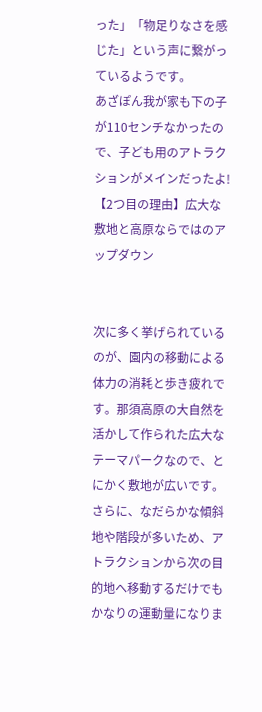った」「物足りなさを感じた」という声に繋がっているようです。
あざぽん我が家も下の子が110センチなかったので、子ども用のアトラクションがメインだったよ!
【2つ目の理由】広大な敷地と高原ならではのアップダウン


次に多く挙げられているのが、園内の移動による体力の消耗と歩き疲れです。那須高原の大自然を活かして作られた広大なテーマパークなので、とにかく敷地が広いです。
さらに、なだらかな傾斜地や階段が多いため、アトラクションから次の目的地へ移動するだけでもかなりの運動量になりま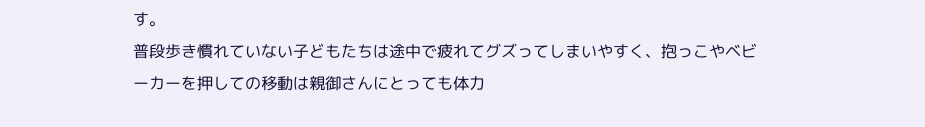す。
普段歩き慣れていない子どもたちは途中で疲れてグズってしまいやすく、抱っこやベビーカーを押しての移動は親御さんにとっても体力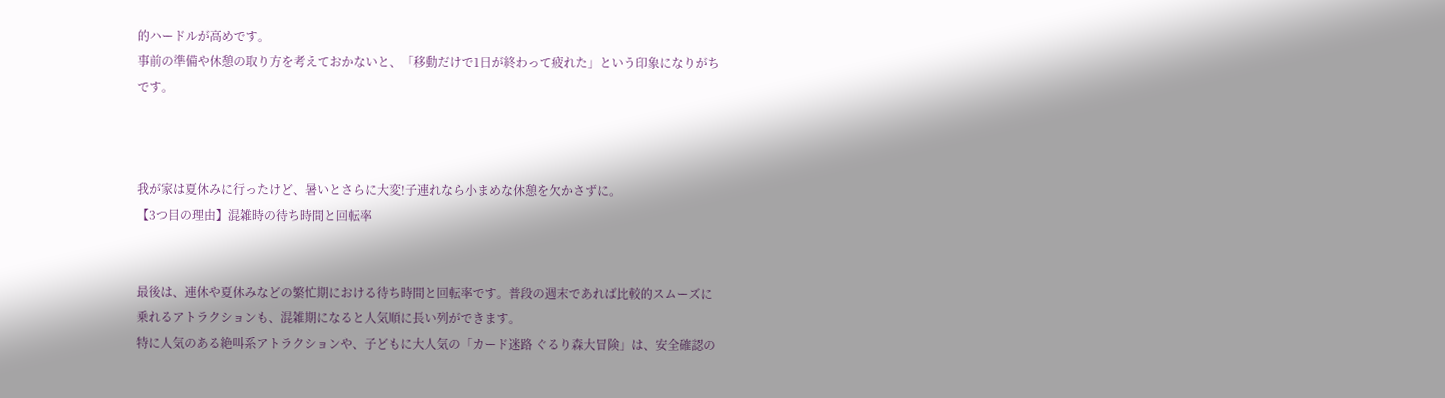的ハードルが高めです。
事前の準備や休憩の取り方を考えておかないと、「移動だけで1日が終わって疲れた」という印象になりがちです。



我が家は夏休みに行ったけど、暑いとさらに大変!子連れなら小まめな休憩を欠かさずに。
【3つ目の理由】混雑時の待ち時間と回転率


最後は、連休や夏休みなどの繁忙期における待ち時間と回転率です。普段の週末であれば比較的スムーズに乗れるアトラクションも、混雑期になると人気順に長い列ができます。
特に人気のある絶叫系アトラクションや、子どもに大人気の「カード迷路 ぐるり森大冒険」は、安全確認の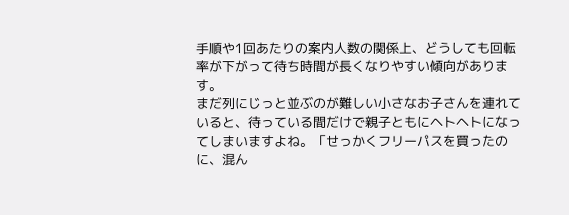手順や1回あたりの案内人数の関係上、どうしても回転率が下がって待ち時間が長くなりやすい傾向があります。
まだ列にじっと並ぶのが難しい小さなお子さんを連れていると、待っている間だけで親子ともにヘトヘトになってしまいますよね。「せっかくフリーパスを買ったのに、混ん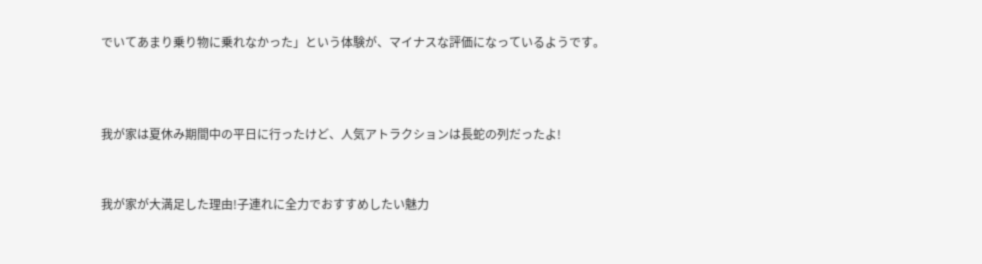でいてあまり乗り物に乗れなかった」という体験が、マイナスな評価になっているようです。



我が家は夏休み期間中の平日に行ったけど、人気アトラクションは長蛇の列だったよ!


我が家が大満足した理由!子連れに全力でおすすめしたい魅力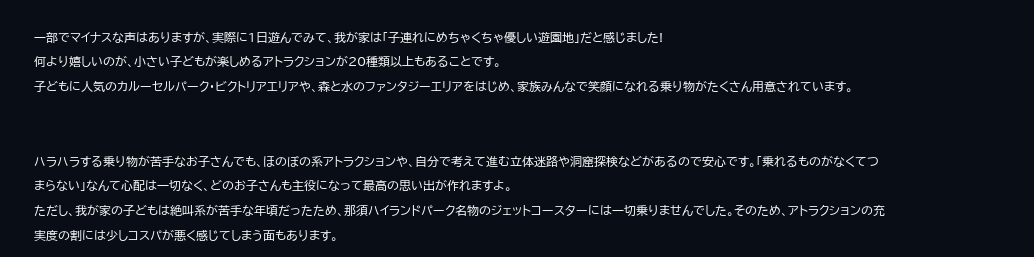一部でマイナスな声はありますが、実際に1日遊んでみて、我が家は「子連れにめちゃくちゃ優しい遊園地」だと感じました!
何より嬉しいのが、小さい子どもが楽しめるアトラクションが20種類以上もあることです。
子どもに人気のカルーセルパーク・ビクトリアエリアや、森と水のファンタジーエリアをはじめ、家族みんなで笑顔になれる乗り物がたくさん用意されています。


ハラハラする乗り物が苦手なお子さんでも、ほのぼの系アトラクションや、自分で考えて進む立体迷路や洞窟探検などがあるので安心です。「乗れるものがなくてつまらない」なんて心配は一切なく、どのお子さんも主役になって最高の思い出が作れますよ。
ただし、我が家の子どもは絶叫系が苦手な年頃だったため、那須ハイランドパーク名物のジェットコースターには一切乗りませんでした。そのため、アトラクションの充実度の割には少しコスパが悪く感じてしまう面もあります。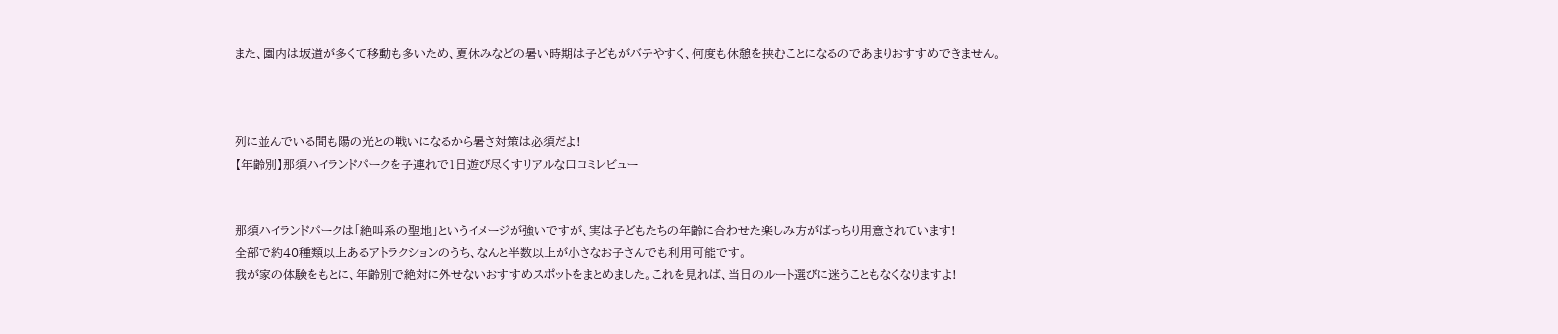また、園内は坂道が多くて移動も多いため、夏休みなどの暑い時期は子どもがバテやすく、何度も休憩を挟むことになるのであまりおすすめできません。



列に並んでいる間も陽の光との戦いになるから暑さ対策は必須だよ!
【年齢別】那須ハイランドパークを子連れで1日遊び尽くすリアルな口コミレビュー


那須ハイランドパークは「絶叫系の聖地」というイメージが強いですが、実は子どもたちの年齢に合わせた楽しみ方がばっちり用意されています!
全部で約40種類以上あるアトラクションのうち、なんと半数以上が小さなお子さんでも利用可能です。
我が家の体験をもとに、年齢別で絶対に外せないおすすめスポットをまとめました。これを見れば、当日のルート選びに迷うこともなくなりますよ!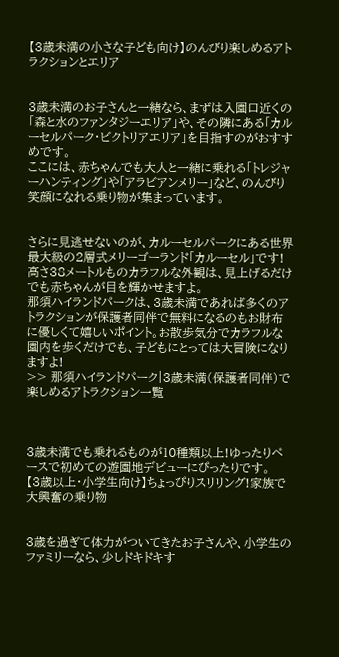【3歳未満の小さな子ども向け】のんびり楽しめるアトラクションとエリア


3歳未満のお子さんと一緒なら、まずは入園口近くの「森と水のファンタジーエリア」や、その隣にある「カルーセルパーク・ビクトリアエリア」を目指すのがおすすめです。
ここには、赤ちゃんでも大人と一緒に乗れる「トレジャーハンティング」や「アラビアンメリー」など、のんびり笑顔になれる乗り物が集まっています。


さらに見逃せないのが、カルーセルパークにある世界最大級の2層式メリーゴーランド「カルーセル」です!高さ38メートルものカラフルな外観は、見上げるだけでも赤ちゃんが目を輝かせますよ。
那須ハイランドパークは、3歳未満であれば多くのアトラクションが保護者同伴で無料になるのもお財布に優しくて嬉しいポイント。お散歩気分でカラフルな園内を歩くだけでも、子どもにとっては大冒険になりますよ!
>> 那須ハイランドパーク|3歳未満(保護者同伴)で楽しめるアトラクション一覧



3歳未満でも乗れるものが10種類以上!ゆったりペースで初めての遊園地デビューにぴったりです。
【3歳以上・小学生向け】ちょっぴりスリリング!家族で大興奮の乗り物


3歳を過ぎて体力がついてきたお子さんや、小学生のファミリーなら、少しドキドキす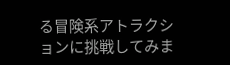る冒険系アトラクションに挑戦してみま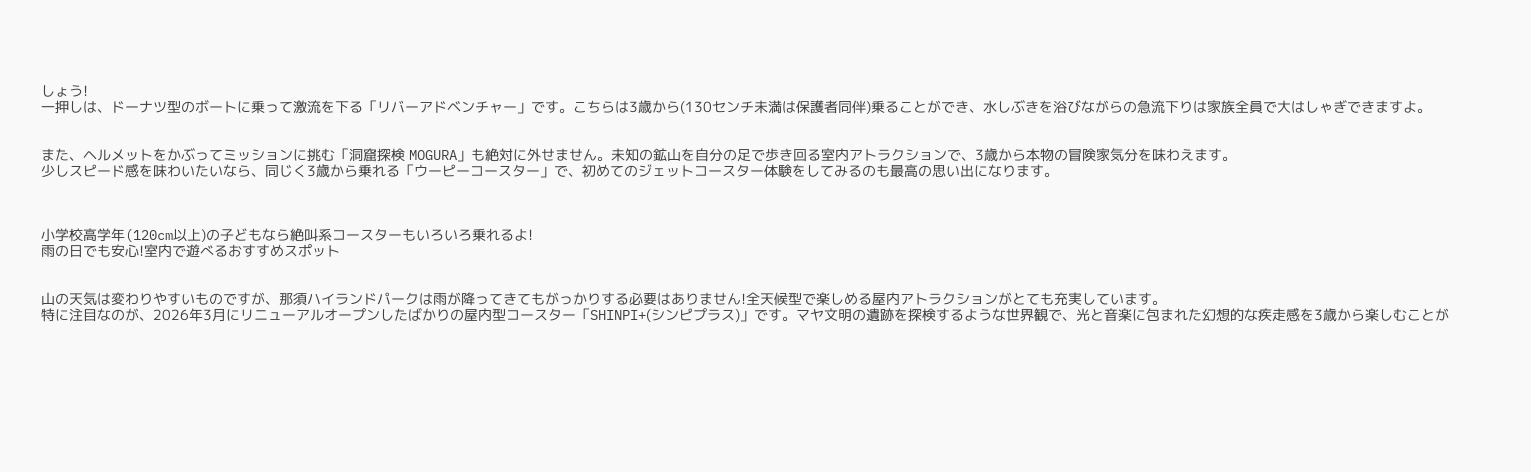しょう!
一押しは、ドーナツ型のボートに乗って激流を下る「リバーアドベンチャー」です。こちらは3歳から(130センチ未満は保護者同伴)乗ることができ、水しぶきを浴びながらの急流下りは家族全員で大はしゃぎできますよ。


また、ヘルメットをかぶってミッションに挑む「洞窟探検 MOGURA」も絶対に外せません。未知の鉱山を自分の足で歩き回る室内アトラクションで、3歳から本物の冒険家気分を味わえます。
少しスピード感を味わいたいなら、同じく3歳から乗れる「ウーピーコースター」で、初めてのジェットコースター体験をしてみるのも最高の思い出になります。



小学校高学年(120cm以上)の子どもなら絶叫系コースターもいろいろ乗れるよ!
雨の日でも安心!室内で遊べるおすすめスポット


山の天気は変わりやすいものですが、那須ハイランドパークは雨が降ってきてもがっかりする必要はありません!全天候型で楽しめる屋内アトラクションがとても充実しています。
特に注目なのが、2026年3月にリニューアルオープンしたばかりの屋内型コースター「SHINPI+(シンピプラス)」です。マヤ文明の遺跡を探検するような世界観で、光と音楽に包まれた幻想的な疾走感を3歳から楽しむことが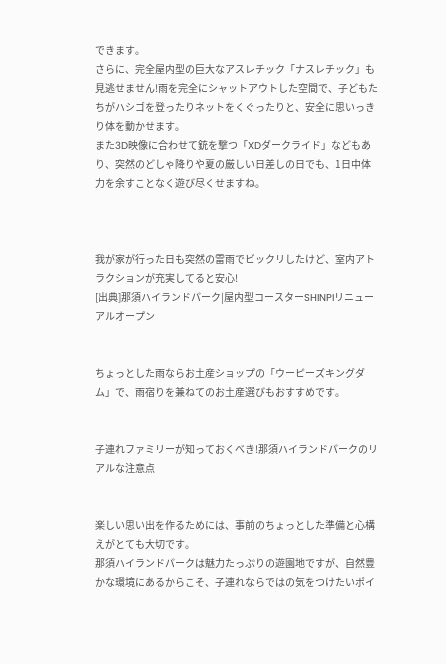できます。
さらに、完全屋内型の巨大なアスレチック「ナスレチック」も見逃せません!雨を完全にシャットアウトした空間で、子どもたちがハシゴを登ったりネットをくぐったりと、安全に思いっきり体を動かせます。
また3D映像に合わせて銃を撃つ「XDダークライド」などもあり、突然のどしゃ降りや夏の厳しい日差しの日でも、1日中体力を余すことなく遊び尽くせますね。



我が家が行った日も突然の雷雨でビックリしたけど、室内アトラクションが充実してると安心!
[出典]那須ハイランドパーク|屋内型コースターSHINPIリニューアルオープン


ちょっとした雨ならお土産ショップの「ウーピーズキングダム」で、雨宿りを兼ねてのお土産選びもおすすめです。


子連れファミリーが知っておくべき!那須ハイランドパークのリアルな注意点


楽しい思い出を作るためには、事前のちょっとした準備と心構えがとても大切です。
那須ハイランドパークは魅力たっぷりの遊園地ですが、自然豊かな環境にあるからこそ、子連れならではの気をつけたいポイ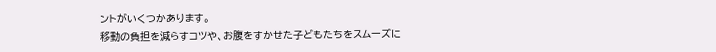ントがいくつかあります。
移動の負担を減らすコツや、お腹をすかせた子どもたちをスムーズに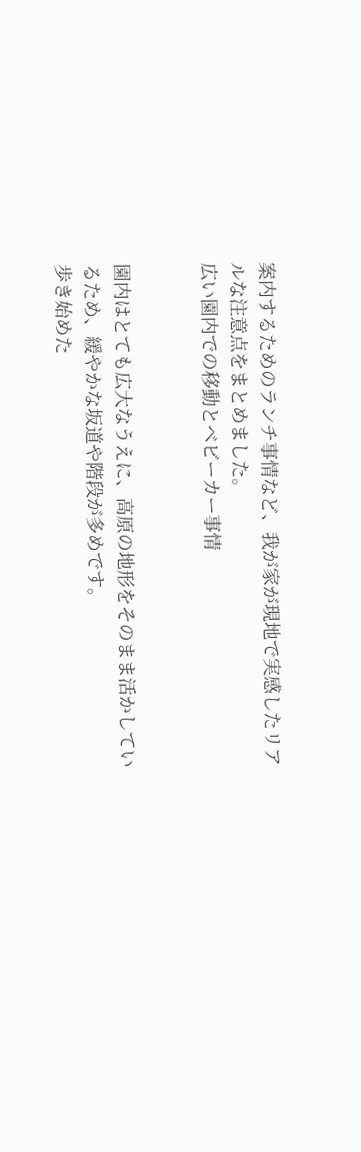案内するためのランチ事情など、我が家が現地で実感したリアルな注意点をまとめました。
広い園内での移動とベビーカー事情


園内はとても広大なうえに、高原の地形をそのまま活かしているため、緩やかな坂道や階段が多めです。
歩き始めた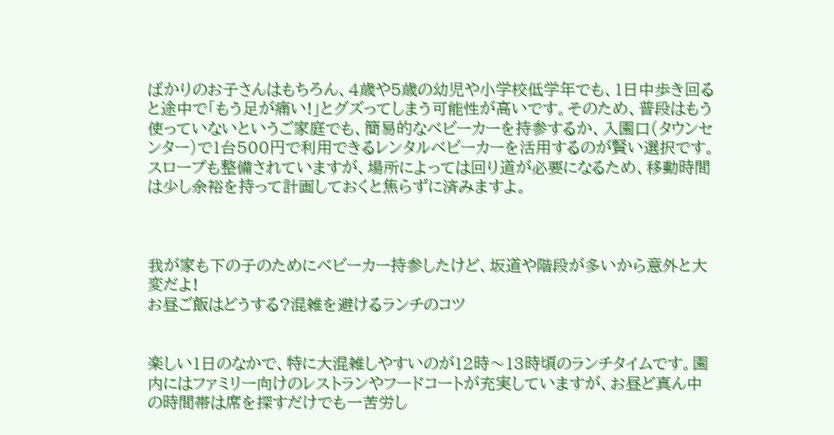ばかりのお子さんはもちろん、4歳や5歳の幼児や小学校低学年でも、1日中歩き回ると途中で「もう足が痛い!」とグズってしまう可能性が高いです。そのため、普段はもう使っていないというご家庭でも、簡易的なベビーカーを持参するか、入園口(タウンセンター)で1台500円で利用できるレンタルベビーカーを活用するのが賢い選択です。
スロープも整備されていますが、場所によっては回り道が必要になるため、移動時間は少し余裕を持って計画しておくと焦らずに済みますよ。



我が家も下の子のためにベビーカー持参したけど、坂道や階段が多いから意外と大変だよ!
お昼ご飯はどうする?混雑を避けるランチのコツ


楽しい1日のなかで、特に大混雑しやすいのが12時〜13時頃のランチタイムです。園内にはファミリー向けのレストランやフードコートが充実していますが、お昼ど真ん中の時間帯は席を探すだけでも一苦労し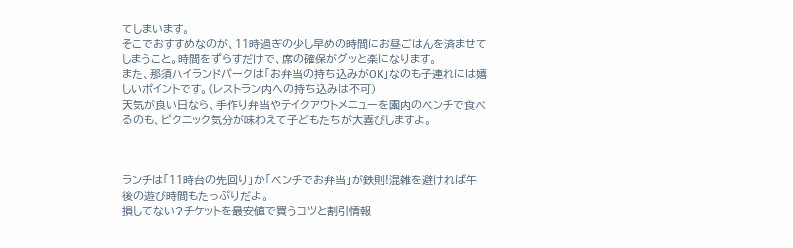てしまいます。
そこでおすすめなのが、11時過ぎの少し早めの時間にお昼ごはんを済ませてしまうこと。時間をずらすだけで、席の確保がグッと楽になります。
また、那須ハイランドパークは「お弁当の持ち込みがOK」なのも子連れには嬉しいポイントです。(レストラン内への持ち込みは不可)
天気が良い日なら、手作り弁当やテイクアウトメニューを園内のベンチで食べるのも、ピクニック気分が味わえて子どもたちが大喜びしますよ。



ランチは「11時台の先回り」か「ベンチでお弁当」が鉄則!混雑を避ければ午後の遊び時間もたっぷりだよ。
損してない?チケットを最安値で買うコツと割引情報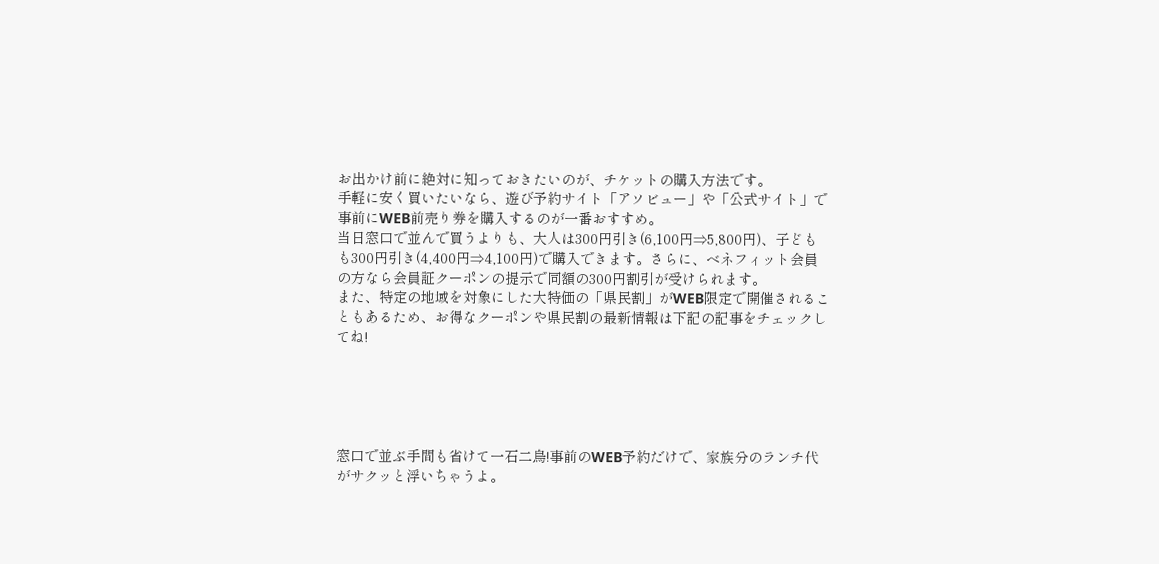お出かけ前に絶対に知っておきたいのが、チケットの購入方法です。
手軽に安く買いたいなら、遊び予約サイト「アソビュー」や「公式サイト」で事前にWEB前売り券を購入するのが一番おすすめ。
当日窓口で並んで買うよりも、大人は300円引き(6,100円⇒5,800円)、子どもも300円引き(4,400円⇒4,100円)で購入できます。さらに、ベネフィット会員の方なら会員証クーポンの提示で同額の300円割引が受けられます。
また、特定の地域を対象にした大特価の「県民割」がWEB限定で開催されることもあるため、お得なクーポンや県民割の最新情報は下記の記事をチェックしてね!





窓口で並ぶ手間も省けて一石二鳥!事前のWEB予約だけで、家族分のランチ代がサクッと浮いちゃうよ。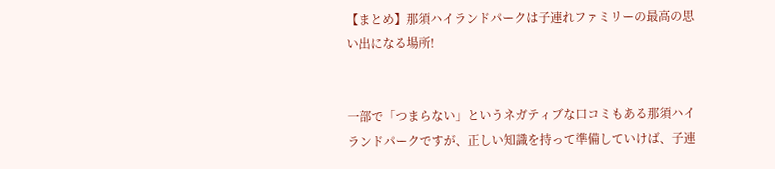【まとめ】那須ハイランドパークは子連れファミリーの最高の思い出になる場所!


一部で「つまらない」というネガティブな口コミもある那須ハイランドパークですが、正しい知識を持って準備していけば、子連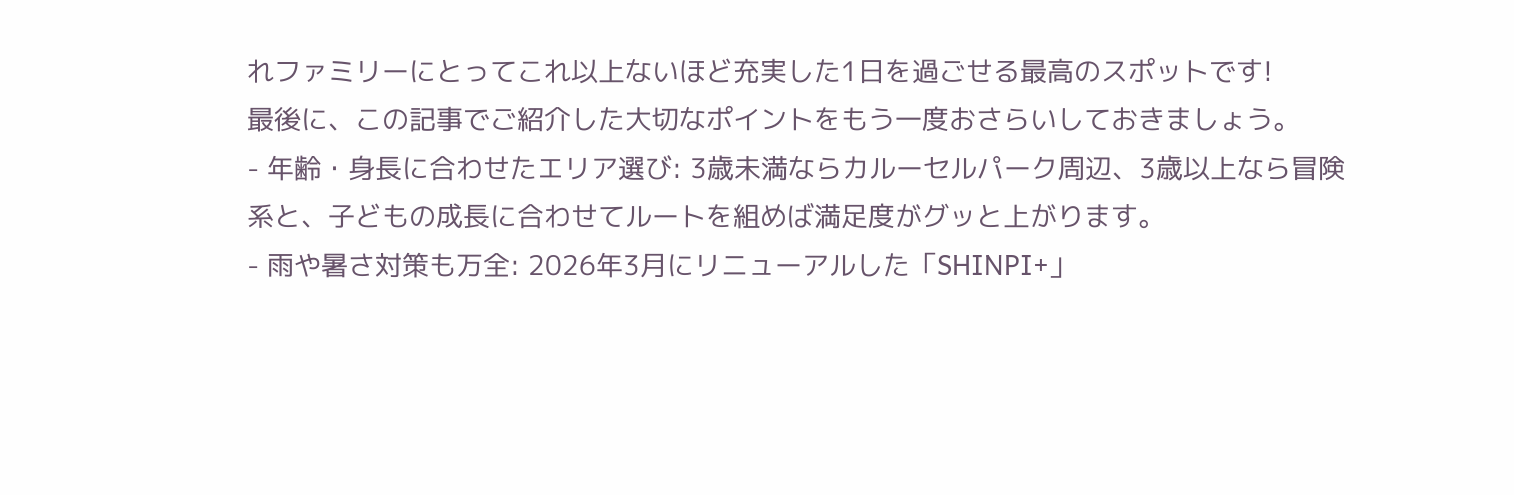れファミリーにとってこれ以上ないほど充実した1日を過ごせる最高のスポットです!
最後に、この記事でご紹介した大切なポイントをもう一度おさらいしておきましょう。
- 年齢・身長に合わせたエリア選び: 3歳未満ならカルーセルパーク周辺、3歳以上なら冒険系と、子どもの成長に合わせてルートを組めば満足度がグッと上がります。
- 雨や暑さ対策も万全: 2026年3月にリニューアルした「SHINPI+」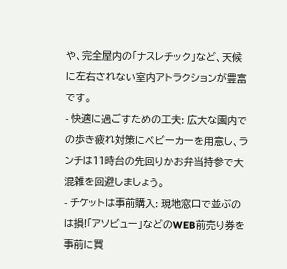や、完全屋内の「ナスレチック」など、天候に左右されない室内アトラクションが豊富です。
- 快適に過ごすための工夫: 広大な園内での歩き疲れ対策にベビーカーを用意し、ランチは11時台の先回りかお弁当持参で大混雑を回避しましょう。
- チケットは事前購入: 現地窓口で並ぶのは損!「アソビュー」などのWEB前売り券を事前に買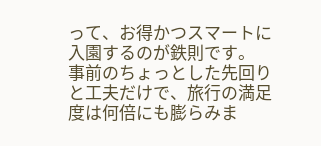って、お得かつスマートに入園するのが鉄則です。
事前のちょっとした先回りと工夫だけで、旅行の満足度は何倍にも膨らみま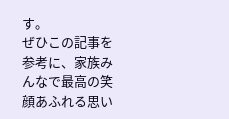す。
ぜひこの記事を参考に、家族みんなで最高の笑顔あふれる思い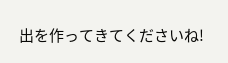出を作ってきてくださいね!